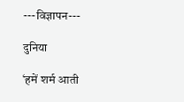---विज्ञापन---

दुनिया

‘हमें शर्म आती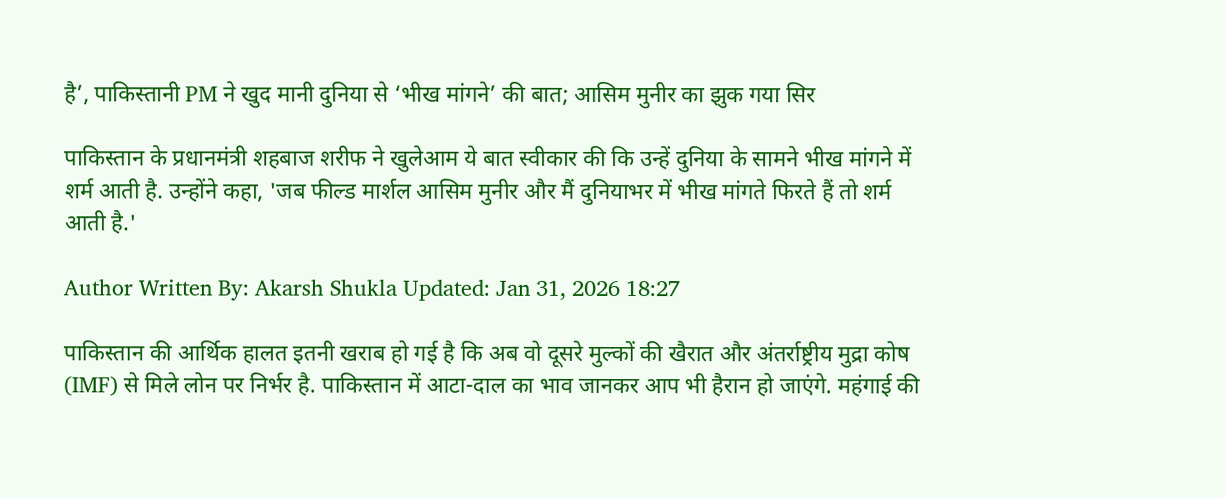है’, पाकिस्तानी PM ने खुद मानी दुनिया से ‘भीख मांगने’ की बात; आसिम मुनीर का झुक गया सिर

पाकिस्तान के प्रधानमंत्री शहबाज शरीफ ने खुलेआम ये बात स्वीकार की कि उन्हें दुनिया के सामने भीख मांगने में शर्म आती है. उन्होंने कहा, 'जब फील्ड मार्शल आसिम मुनीर और मैं दुनियाभर में भीख मांगते फिरते हैं तो शर्म आती है.'

Author Written By: Akarsh Shukla Updated: Jan 31, 2026 18:27

पाकिस्तान की आर्थिक हालत इतनी खराब हो गई है कि अब वो दूसरे मुल्कों की खैरात और अंतर्राष्ट्रीय मुद्रा कोष (IMF) से मिले लोन पर निर्भर है. पाकिस्तान में आटा-दाल का भाव जानकर आप भी हैरान हो जाएंगे. महंगाई की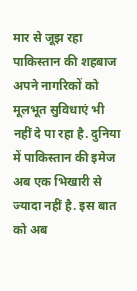मार से जूझ रहा पाकिस्तान की शहबाज अपने नागरिकों को मूलभूत सुविधाएं भी नहीं दे पा रहा है. दुनिया में पाकिस्तान की इमेज अब एक भिखारी से ज्यादा नहीं है. इस बात को अब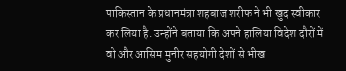पाकिस्तान के प्रधानमंत्रा शहबाज शरीफ ने भी खुद स्वीकार कर लिया है. उन्होंने बताया कि अपने हालिया विदेश दौरों में वो और आसिम मुनीर सहयोगी देशों से भीख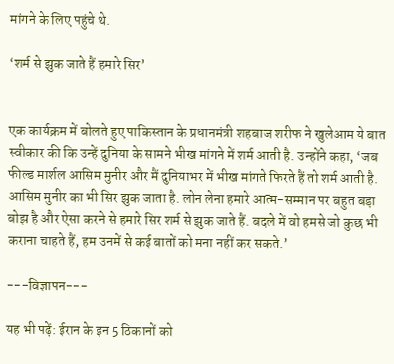मांगने के लिए पहुंचे थे.

‘शर्म से झुक जाते हैं हमारे सिर’


एक कार्यक्रम में बोलते हुए पाकिस्तान के प्रधानमंत्री शहबाज शरीफ ने खुलेआम ये बात स्वीकार की कि उन्हें दुनिया के सामने भीख मांगने में शर्म आती है. उन्होंने कहा, ‘जब फील्ड मार्शल आसिम मुनीर और मैं दुनियाभर में भीख मांगते फिरते हैं तो शर्म आती है. आसिम मुनीर का भी सिर झुक जाता है. लोन लेना हमारे आत्म-सम्मान पर बहुत बड़ा बोझ है और ऐसा करने से हमारे सिर शर्म से झुक जाते हैं. बदले में वो हमसे जो कुछ भी कराना चाहते हैं, हम उनमें से कई बातों को मना नहीं कर सकते.’

---विज्ञापन---

यह भी पढ़ें: ईरान के इन 5 ठिकानों को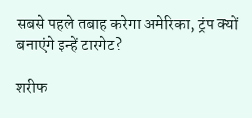सबसे पहले तबाह करेगा अमेरिका, ट्रंप क्यों बनाएंगे इन्हें टारगेट?

शरीफ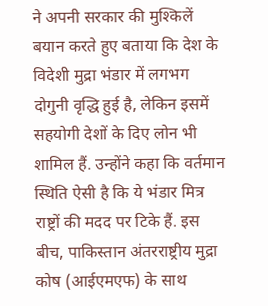ने अपनी सरकार की मुश्किलें बयान करते हुए बताया कि देश के विदेशी मुद्रा भंडार में लगभग दोगुनी वृद्धि हुई है, लेकिन इसमें सहयोगी देशों के दिए लोन भी शामिल हैं. उन्होंने कहा कि वर्तमान स्थिति ऐसी है कि ये भंडार मित्र राष्ट्रों की मदद पर टिके हैं. इस बीच, पाकिस्तान अंतरराष्ट्रीय मुद्रा कोष (आईएमएफ) के साथ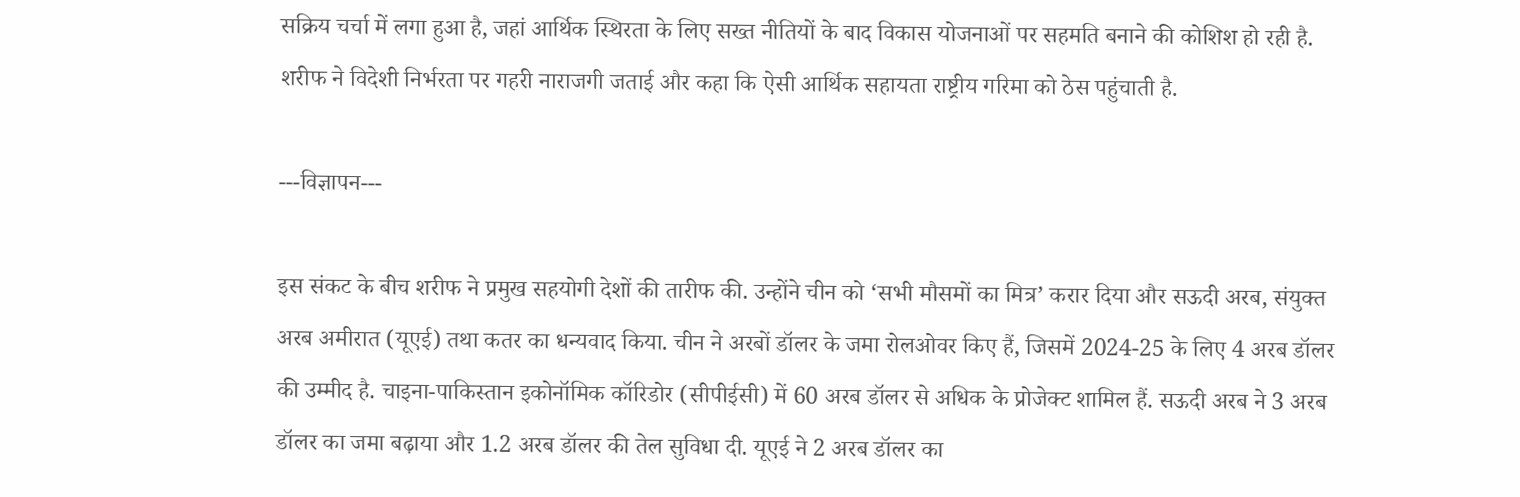सक्रिय चर्चा में लगा हुआ है, जहां आर्थिक स्थिरता के लिए सख्त नीतियों के बाद विकास योजनाओं पर सहमति बनाने की कोशिश हो रही है. शरीफ ने विदेशी निर्भरता पर गहरी नाराजगी जताई और कहा कि ऐसी आर्थिक सहायता राष्ट्रीय गरिमा को ठेस पहुंचाती है.

---विज्ञापन---

इस संकट के बीच शरीफ ने प्रमुख सहयोगी देशों की तारीफ की. उन्होंने चीन को ‘सभी मौसमों का मित्र’ करार दिया और सऊदी अरब, संयुक्त अरब अमीरात (यूएई) तथा कतर का धन्यवाद किया. चीन ने अरबों डॉलर के जमा रोलओवर किए हैं, जिसमें 2024-25 के लिए 4 अरब डॉलर की उम्मीद है. चाइना-पाकिस्तान इकोनॉमिक कॉरिडोर (सीपीईसी) में 60 अरब डॉलर से अधिक के प्रोजेक्ट शामिल हैं. सऊदी अरब ने 3 अरब डॉलर का जमा बढ़ाया और 1.2 अरब डॉलर की तेल सुविधा दी. यूएई ने 2 अरब डॉलर का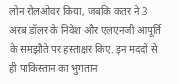लोन रोलओवर किया, जबकि कतर ने 3 अरब डॉलर के निवेश और एलएनजी आपूर्ति के समझौते पर हस्ताक्षर किए. इन मददों से ही पाकिस्तान का भुगतान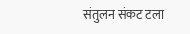संतुलन संकट टला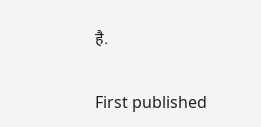है.

First published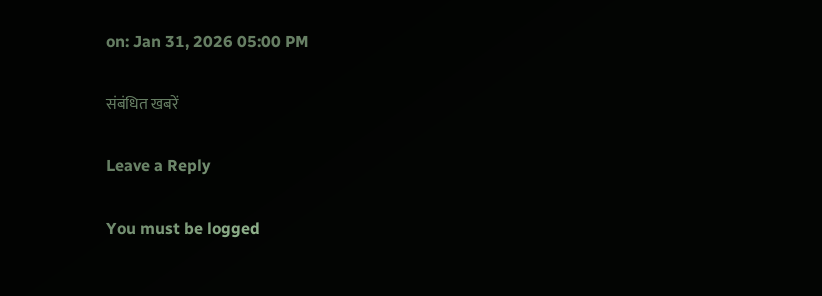on: Jan 31, 2026 05:00 PM

संबंधित खबरें

Leave a Reply

You must be logged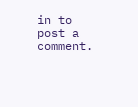in to post a comment.